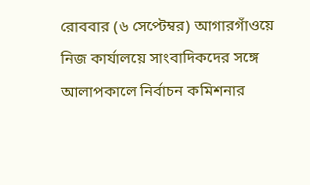রোববার (৬ সেপ্টেম্বর) আগারগাঁওয়ে নিজ কার্যালয়ে সাংবাদিকদের সঙ্গে আলাপকালে নির্বাচন কমিশনার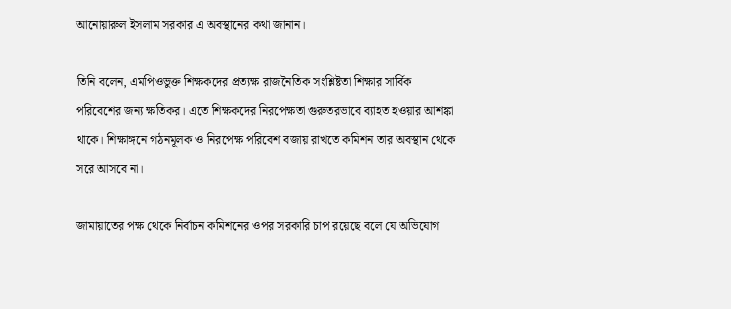আনোয়ারুল ইসলাম সরকার এ অবস্থানের কথা জানান।

তিনি বলেন, এমপিওভুক্ত শিক্ষকদের প্রত্যক্ষ রাজনৈতিক সংশ্লিষ্টতা শিক্ষার সার্বিক পরিবেশের জন্য ক্ষতিকর। এতে শিক্ষকদের নিরপেক্ষতা গুরুতরভাবে ব্যাহত হওয়ার আশঙ্কা থাকে। শিক্ষাঙ্গনে গঠনমূলক ও নিরপেক্ষ পরিবেশ বজায় রাখতে কমিশন তার অবস্থান থেকে সরে আসবে না।

জামায়াতের পক্ষ থেকে নির্বাচন কমিশনের ওপর সরকারি চাপ রয়েছে বলে যে অভিযোগ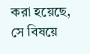করা হয়েছে, সে বিষয়ে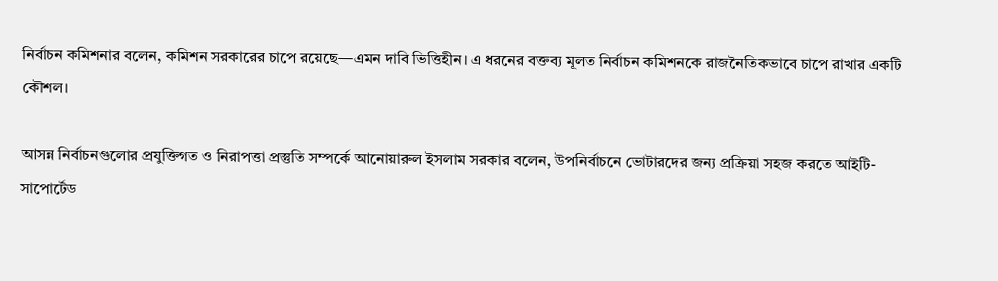নির্বাচন কমিশনার বলেন, কমিশন সরকারের চাপে রয়েছে—এমন দাবি ভিত্তিহীন। এ ধরনের বক্তব্য মূলত নির্বাচন কমিশনকে রাজনৈতিকভাবে চাপে রাখার একটি কৌশল।

আসন্ন নির্বাচনগুলোর প্রযুক্তিগত ও নিরাপত্তা প্রস্তুতি সম্পর্কে আনোয়ারুল ইসলাম সরকার বলেন, উপনির্বাচনে ভোটারদের জন্য প্রক্রিয়া সহজ করতে আইটি-সাপোর্টেড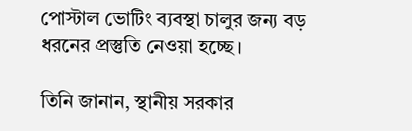পোস্টাল ভোটিং ব্যবস্থা চালুর জন্য বড় ধরনের প্রস্তুতি নেওয়া হচ্ছে।

তিনি জানান, স্থানীয় সরকার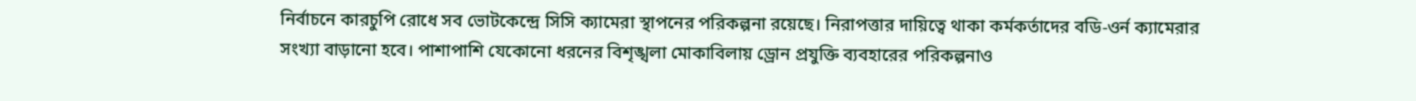নির্বাচনে কারচুপি রোধে সব ভোটকেন্দ্রে সিসি ক্যামেরা স্থাপনের পরিকল্পনা রয়েছে। নিরাপত্তার দায়িত্বে থাকা কর্মকর্তাদের বডি-ওর্ন ক্যামেরার সংখ্যা বাড়ানো হবে। পাশাপাশি যেকোনো ধরনের বিশৃঙ্খলা মোকাবিলায় ড্রোন প্রযুক্তি ব্যবহারের পরিকল্পনাও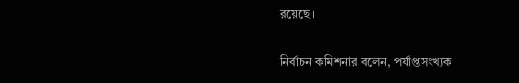রয়েছে।

নির্বাচন কমিশনার বলেন, পর্যাপ্তসংখ্যক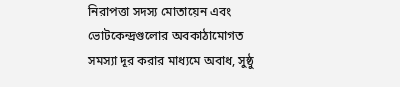নিরাপত্তা সদস্য মোতায়েন এবং ভোটকেন্দ্রগুলোর অবকাঠামোগত সমস্যা দূর করার মাধ্যমে অবাধ, সুষ্ঠু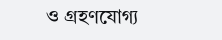ও গ্রহণযোগ্য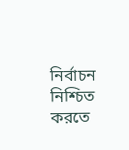নির্বাচন নিশ্চিত করতে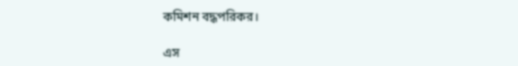কমিশন বদ্ধপরিকর।

এস